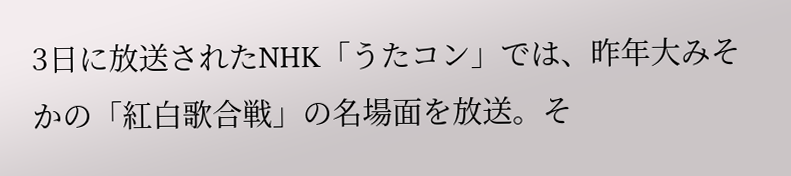3日に放送されたNHK「うたコン」では、昨年大みそかの「紅白歌合戦」の名場面を放送。そ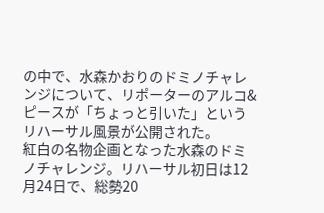の中で、水森かおりのドミノチャレンジについて、リポーターのアルコ&ピースが「ちょっと引いた」というリハーサル風景が公開された。
紅白の名物企画となった水森のドミノチャレンジ。リハーサル初日は12月24日で、総勢20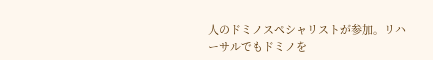人のドミノスペシャリストが参加。リハーサルでもドミノを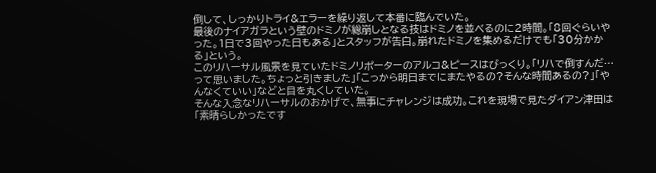倒して、しっかりトライ&エラーを繰り返して本番に臨んでいた。
最後のナイアガラという壁のドミノが総崩しとなる技はドミノを並べるのに2時間。「8回ぐらいやった。1日で3回やった日もある」とスタッフが告白。崩れたドミノを集めるだけでも「30分かかる」という。
このリハーサル風景を見ていたドミノリポーターのアルコ&ピースはびっくり。「リハで倒すんだ…って思いました。ちょっと引きました」「こっから明日までにまたやるの?そんな時間あるの?」「やんなくていい」などと目を丸くしていた。
そんな入念なリハーサルのおかげで、無事にチャレンジは成功。これを現場で見たダイアン津田は「素晴らしかったです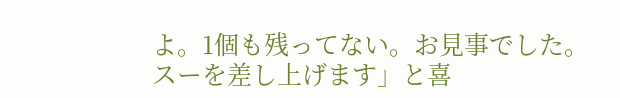よ。1個も残ってない。お見事でした。スーを差し上げます」と喜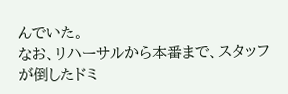んでいた。
なお、リハーサルから本番まで、スタッフが倒したドミ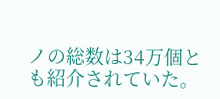ノの総数は34万個とも紹介されていた。